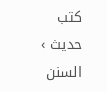کتب حدیث ›
السنن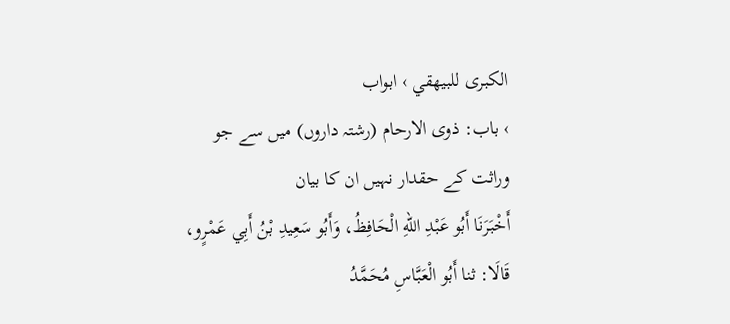الكبرى للبيهقي › ابواب
› باب: ذوی الارحام (رشتہ داروں) میں سے جو وراثت کے حقدار نہیں ان کا بیان
أَخْبَرَنَا أَبُو عَبْدِ اللهِ الْحَافِظُ، وَأَبُو سَعِيدِ بْنُ أَبِي عَمْرٍو، قَالَا: ثنا أَبُو الْعَبَّاسِ مُحَمَّدُ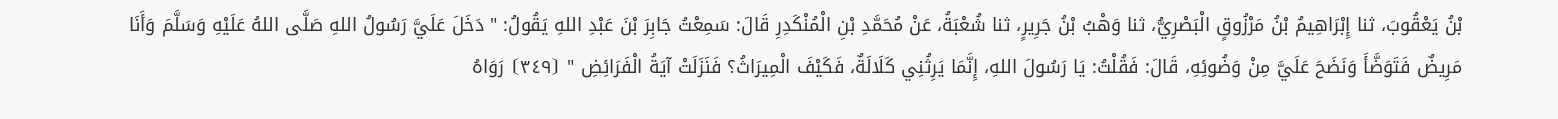بْنُ يَعْقُوبَ، ثنا إِبْرَاهِيمُ بْنُ مَرْزُوقٍ الْبَصْرِيُّ، ثنا وَهْبُ بْنُ جَرِيرٍ، ثنا شُعْبَةُ، عَنْ مُحَمَّدِ بْنِ الْمُنْكَدِرِ قَالَ: سَمِعْتُ جَابِرَ بْنَ عَبْدِ اللهِ يَقُولُ: " دَخَلَ عَلَيَّ رَسُولُ اللهِ صَلَّى اللهُ عَلَيْهِ وَسَلَّمَ وَأَنَا مَرِيضٌ فَتَوَضَّأَ وَنَضَحَ عَلَيَّ مِنْ وَضُوئِهِ، قَالَ: فَقُلْتُ: يَا رَسُولَ اللهِ، إِنَّمَا يَرِثُنِي كَلَالَةٌ، فَكَيْفَ الْمِيرَاثُ؟ فَنَزَلَتْ آيَةُ الْفَرَائِضِ " ⦗٣٤٩⦘ رَوَاهُ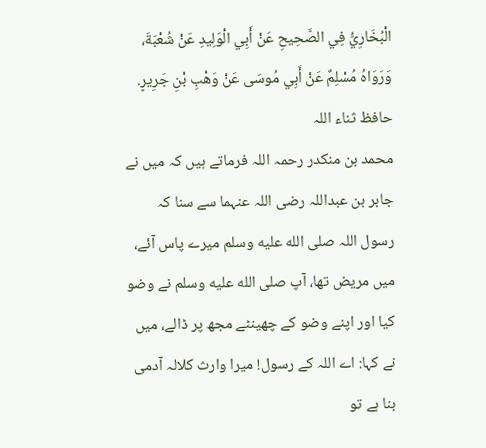الْبُخَارِيُّ فِي الصَّحِيحِ عَنْ أَبِي الْوَلِيدِ عَنْ شُعْبَةَ، وَرَوَاهُ مُسْلِمٌ عَنْ أَبِي مُوسَى عَنْ وَهْبِ بْنِ جَرِيرٍ.
حافظ ثناء اللہ
محمد بن منکدر رحمہ اللہ فرماتے ہیں کہ میں نے جابر بن عبداللہ رضی اللہ عنہما سے سنا کہ رسول اللہ صلى الله عليه وسلم میرے پاس آئے، میں مریض تھا، آپ صلى الله عليه وسلم نے وضو کیا اور اپنے وضو کے چھینٹے مجھ پر ڈالے، میں نے کہا: اے اللہ کے رسول! میرا وارث کلالہ آدمی بنا ہے تو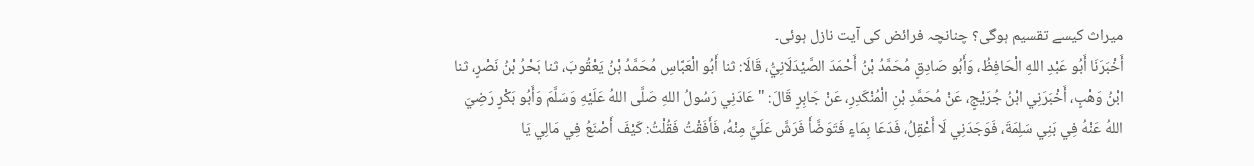میراث کیسے تقسیم ہوگی؟ چنانچہ فرائض کی آیت نازل ہوئی۔
أَخْبَرَنَا أَبُو عَبْدِ اللهِ الْحَافِظُ، وَأَبُو صَادِقٍ مُحَمَّدُ بْنُ أَحْمَدَ الصَّيْدَلَانِيُّ، قَالَا: ثنا أَبُو الْعَبَّاسِ مُحَمَّدُ بْنُ يَعْقُوبَ، ثنا بَحْرُ بْنُ نَصْرٍ، ثنا ابْنُ وَهْبٍ، أَخْبَرَنِي ابْنُ جُرَيْجٍ، عَنْ مُحَمَّدِ بْنِ الْمُنْكَدِرِ، عَنْ جَابِرٍ قَالَ: " عَادَنِي رَسُولُ اللهِ صَلَّى اللهُ عَلَيْهِ وَسَلَّمَ وَأَبُو بَكْرٍ رَضِيَ اللهُ عَنْهُ فِي بَنِي سَلِمَةَ، فَوَجَدَنِي لَا أَعْقِلُ، فَدَعَا بِمَاءٍ فَتَوَضَّأَ فَرَشَّ عَلَيَّ مِنْهُ، فَأَفَقْتُ فَقُلْتُ: كَيْفَ أَصْنَعُ فِي مَالِي يَا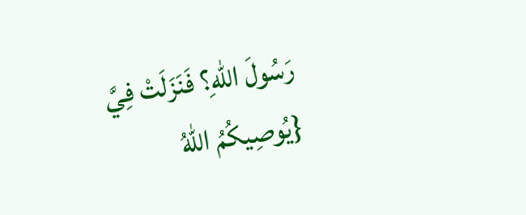رَسُولَ اللهِ؟ فَنَزَلَتْ فِيَّ {يُوصِيكُمُ اللهُ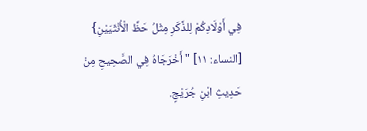فِي أَوْلَادِكُمْ لِلذَّكَرِ مِثْلُ حَظِّ الْأُنْثَيَيْنِ} [النساء: ١١] " أَخْرَجَاهُ فِي الصَّحِيحِ مِنْ حَدِيثِ ابْنِ جُرَيْجٍ.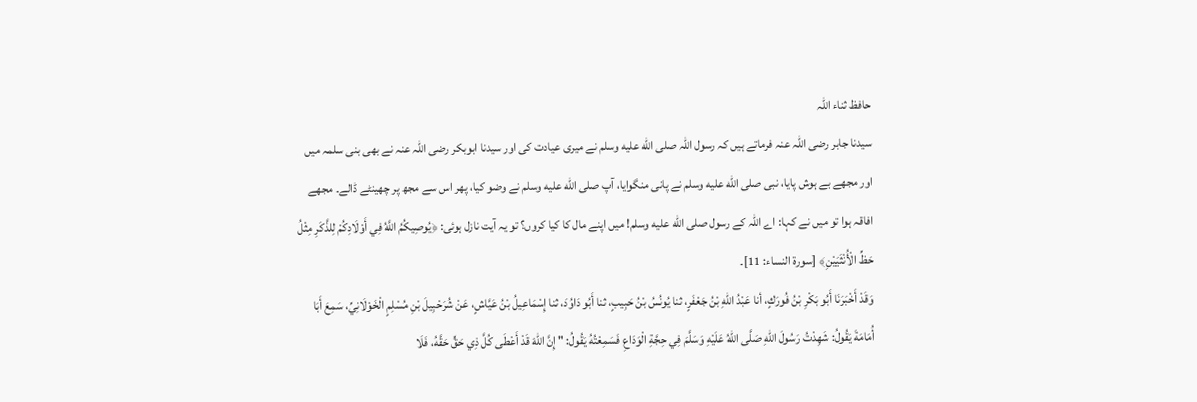حافظ ثناء اللہ
سیدنا جابر رضی اللہ عنہ فرماتے ہیں کہ رسول اللہ صلى الله عليه وسلم نے میری عیادت کی اور سیدنا ابوبکر رضی اللہ عنہ نے بھی بنی سلمہ میں اور مجھے بے ہوش پایا، نبی صلى الله عليه وسلم نے پانی منگوایا، آپ صلى الله عليه وسلم نے وضو کیا، پھر اس سے مجھ پر چھینٹے ڈالے۔ مجھے افاقہ ہوا تو میں نے کہا: اے اللہ کے رسول صلى الله عليه وسلم! میں اپنے مال کا کیا کروں؟ تو یہ آیت نازل ہوئی: ﴿يُوصِيكُمُ اللَّهُ فِي أَوْلَادِكُمْ لِلذَّكَرِ مِثْلُ حَظِّ الْأُنْثَيَيْنِ﴾ [سورة النساء: 11]۔
وَقَدْ أَخْبَرَنَا أَبُو بَكْرِ بْنُ فُورَكٍ، أنا عَبْدُ اللهِ بْنُ جَعْفَرٍ، ثنا يُونُسُ بْنُ حَبِيبٍ، ثنا أَبُو دَاوُدَ، ثنا إِسْمَاعِيلُ بْنُ عَيَّاشٍ، عَنْ شُرَحْبِيلَ بْنِ مُسْلِمٍ الْخَوْلَانِيِّ، سَمِعَ أَبَا أُمَامَةَ يَقُولُ: شَهِدْتُ رَسُولَ اللهِ صَلَّى اللهُ عَلَيْهِ وَسَلَّمَ فِي حِجَّةِ الْوَدَاعِ فَسَمِعْتُهُ يَقُولُ: " إِنَّ اللهَ قَدْ أَعْطَى كُلَّ ذِي حَقٍّ حَقَّهُ، فَلَا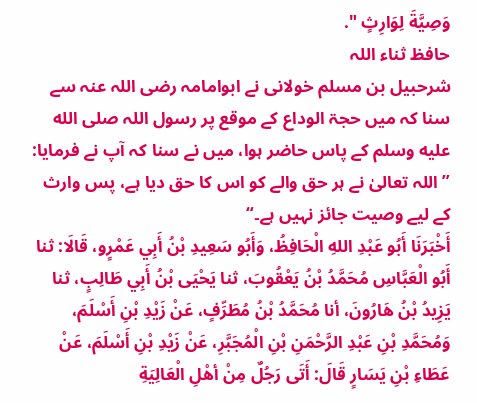وَصِيَّةَ لِوَارِثٍ ".
حافظ ثناء اللہ
شرحبیل بن مسلم خولانی نے ابوامامہ رضی اللہ عنہ سے سنا کہ میں حجۃ الوداع کے موقع پر رسول اللہ صلى الله عليه وسلم کے پاس حاضر ہوا، میں نے سنا کہ آپ نے فرمایا: ”اللہ تعالیٰ نے ہر حق والے کو اس کا حق دیا ہے، پس وارث کے لیے وصیت جائز نہیں ہے۔“
أَخْبَرَنَا أَبُو عَبْدِ اللهِ الْحَافِظُ، وَأَبُو سَعِيدِ بْنُ أَبِي عَمْرٍو، قَالَا: ثنا أَبُو الْعَبَّاسِ مُحَمَّدُ بْنُ يَعْقُوبَ، ثنا يَحْيَى بْنُ أَبِي طَالِبٍ، ثنا يَزِيدُ بْنُ هَارُونَ، أنا مُحَمَّدُ بْنُ مُطَرِّفٍ، عَنْ زَيْدِ بْنِ أَسْلَمَ، وَمُحَمَّدِ بْنِ عَبْدِ الرَّحْمَنِ بْنِ الْمُجَبَّرِ، عَنْ زَيْدِ بْنِ أَسْلَمَ، عَنْ عَطَاءِ بْنِ يَسَارٍ قَالَ: أَتَى رَجُلٌ مِنْ أهْلِ الْعَالِيَةِ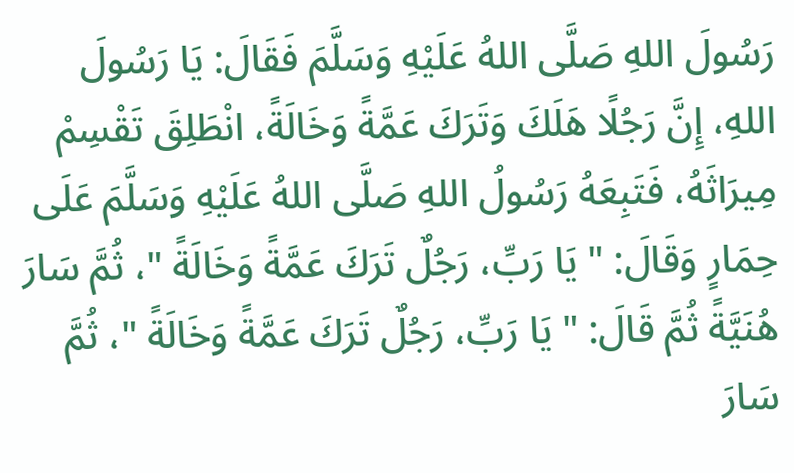رَسُولَ اللهِ صَلَّى اللهُ عَلَيْهِ وَسَلَّمَ فَقَالَ: يَا رَسُولَ اللهِ، إِنَّ رَجُلًا هَلَكَ وَتَرَكَ عَمَّةً وَخَالَةً، انْطَلِقَ تَقْسِمْ مِيرَاثَهُ، فَتَبِعَهُ رَسُولُ اللهِ صَلَّى اللهُ عَلَيْهِ وَسَلَّمَ عَلَى حِمَارٍ وَقَالَ: " يَا رَبِّ، رَجُلٌ تَرَكَ عَمَّةً وَخَالَةً "، ثُمَّ سَارَ هُنَيَّةً ثُمَّ قَالَ: " يَا رَبِّ، رَجُلٌ تَرَكَ عَمَّةً وَخَالَةً "، ثُمَّ سَارَ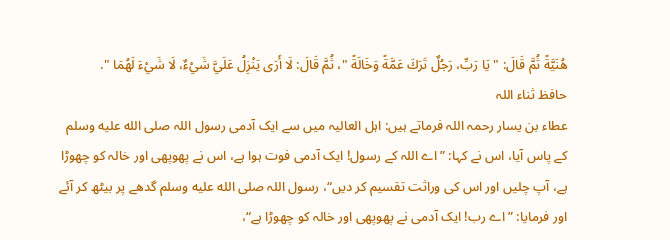هُنَيَّةً ثُمَّ قَالَ: " يَا رَبِّ، رَجُلٌ تَرَكَ عَمَّةً وَخَالَةً "، ثُمَّ قَالَ: لَا أَرَى يَنْزِلُ عَلَيَّ شَيْءٌ، لَا شَيْءَ لَهُمَا ".
حافظ ثناء اللہ
عطاء بن یسار رحمہ اللہ فرماتے ہیں: اہل العالیہ میں سے ایک آدمی رسول اللہ صلى الله عليه وسلم کے پاس آیا، اس نے کہا: ”اے اللہ کے رسول! ایک آدمی فوت ہوا ہے، اس نے پھوپھی اور خالہ کو چھوڑا ہے، آپ چلیں اور اس کی وراثت تقسیم کر دیں“، رسول اللہ صلى الله عليه وسلم گدھے پر بیٹھ کر آئے اور فرمایا: ”اے رب! ایک آدمی نے پھوپھی اور خالہ کو چھوڑا ہے“،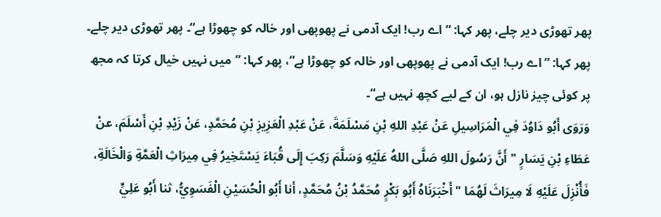پھر تھوڑی دیر چلے، پھر کہا: ”اے رب! ایک آدمی نے پھوپھی اور خالہ کو چھوڑا ہے“۔ پھر تھوڑی دیر چلے۔ پھر کہا: ”اے رب! ایک آدمی نے پھوپھی اور خالہ کو چھوڑا ہے“، پھر کہا: ”میں نہیں خیال کرتا کہ مجھ پر کوئی چیز نازل ہو، ان کے لیے کچھ نہیں ہے“۔
وَرَوَى أَبُو دَاوُدَ فِي الْمَرَاسِيلِ عَنْ عَبْدِ اللهِ بْنِ مَسْلَمَةَ، عَنْ عَبْدِ الْعَزِيزِ بْنِ مُحَمَّدٍ، عَنْ زَيْدِ بْنِ أَسْلَمَ، عنْ عَطَاءِ بْنِ يَسَارٍ " أَنَّ رَسُولَ اللهِ صَلَّى اللهُ عَلَيْهِ وَسَلَّمَ رَكِبَ إِلَى قُبَاءَ يَسْتَخِيرُ فِي مِيرَاثِ الْعَمَّةِ وَالْخَالَةِ، فَأُنْزِلَ عَلَيْهِ لَا مِيرَاثَ لَهُمَا " أَخْبَرَنَاهُ أَبُو بَكْرٍ مُحَمَّدُ بْنُ مُحَمَّدٍ، أنا أَبُو الْحُسَيْنِ الْفَسَوِيُّ، ثنا أَبُو عَلِيٍّ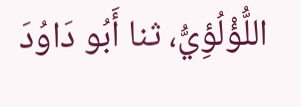اللُّؤْلُؤِيُّ، ثنا أَبُو دَاوُدَ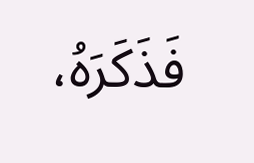فَذَكَرَهُ،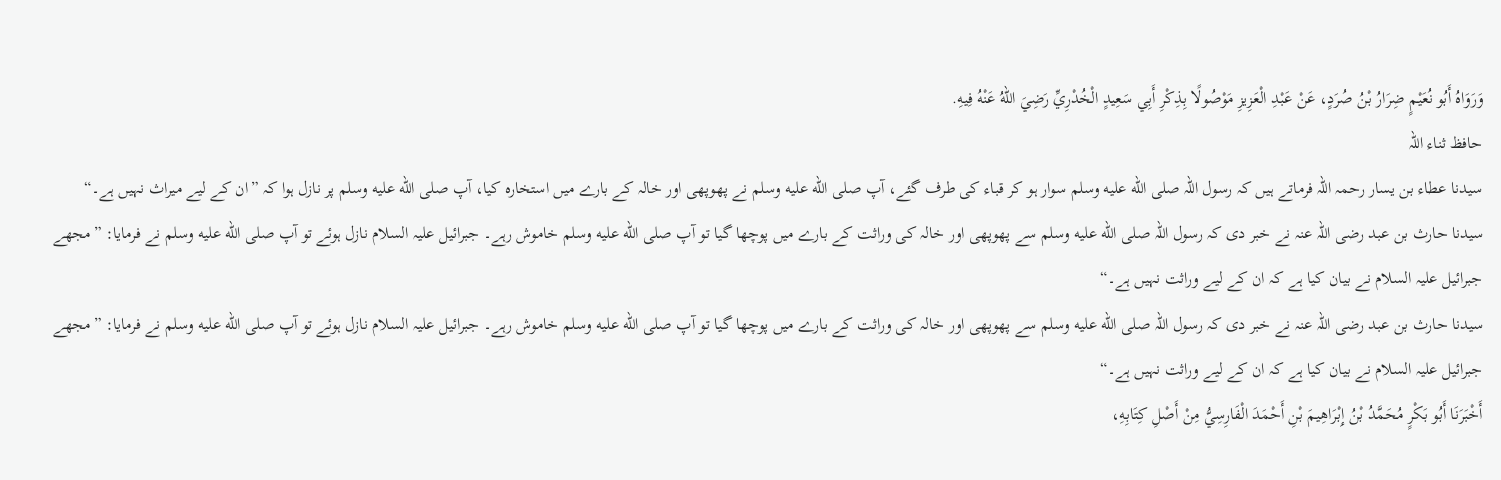وَرَوَاهُ أَبُو نُعَيْمٍ ضِرَارُ بْنُ صُرَدٍ، عَنْ عَبْدِ الْعَزِيزِ مَوْصُولًا بِذِكْرِ أَبِي سَعِيدٍ الْخُدْرِيِّ رَضِيَ اللهُ عَنْهُ فِيهِ.
حافظ ثناء اللہ
سیدنا عطاء بن یسار رحمہ اللہ فرماتے ہیں کہ رسول اللہ صلى الله عليه وسلم سوار ہو کر قباء کی طرف گئے، آپ صلى الله عليه وسلم نے پھوپھی اور خالہ کے بارے میں استخارہ کیا، آپ صلى الله عليه وسلم پر نازل ہوا کہ ”ان کے لیے میراث نہیں ہے۔“
سیدنا حارث بن عبد رضی اللہ عنہ نے خبر دی کہ رسول اللہ صلى الله عليه وسلم سے پھوپھی اور خالہ کی وراثت کے بارے میں پوچھا گیا تو آپ صلى الله عليه وسلم خاموش رہے۔ جبرائیل علیہ السلام نازل ہوئے تو آپ صلى الله عليه وسلم نے فرمایا: ”مجھے جبرائیل علیہ السلام نے بیان کیا ہے کہ ان کے لیے وراثت نہیں ہے۔“
سیدنا حارث بن عبد رضی اللہ عنہ نے خبر دی کہ رسول اللہ صلى الله عليه وسلم سے پھوپھی اور خالہ کی وراثت کے بارے میں پوچھا گیا تو آپ صلى الله عليه وسلم خاموش رہے۔ جبرائیل علیہ السلام نازل ہوئے تو آپ صلى الله عليه وسلم نے فرمایا: ”مجھے جبرائیل علیہ السلام نے بیان کیا ہے کہ ان کے لیے وراثت نہیں ہے۔“
أَخْبَرَنَا أَبُو بَكْرٍ مُحَمَّدُ بْنُ إِبْرَاهِيمَ بْنِ أَحْمَدَ الْفَارِسِيُّ مِنْ أَصْلِ كِتَابِهِ،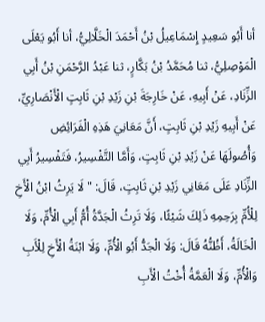أنا أَبُو سَعِيدٍ إِسْمَاعِيلُ بْنُ أَحْمَدَ الْخَلَّالِيُّ، أنا أَبُو يَعْلَى الْمَوْصِلِيُّ، ثنا مُحَمَّدُ بْنُ بَكَّارٍ، ثنا عَبْدُ الرَّحْمَنِ بْنُ أَبِي الزِّنَادِ، عَنْ أَبِيهِ، عَنْ خَارِجَةَ بْنِ زَيْدِ بْنِ ثَابِتٍ الْأَنْصَارِيِّ، عَنْ أَبِيهِ زَيْدِ بْنِ ثَابِتٍ، أَنَّ مَعَانِيَ هَذِهِ الْفَرَائِضِ وَأُصُولَهَا عَنْ زَيْدِ بْنِ ثَابِتٍ، وَأَمَّا التَّفْسِيرُ، فَتَفْسِيرُ أَبِي الزِّنَادِ عَلَى مَعَانِي زَيْدِ بْنِ ثَابِتٍ، قَالَ: " لَا يَرِثُ ابْنُ الْأَخِ لِلْأُمِّ بِرَحِمِهِ ذَلِكَ شَيْئًا، وَلَا تَرِثُ الْجَدَّةُ أُمُّ أَبِي الْأُمِّ، وَلَا الْخَالَةُ، أَظُنُّهُ قَالَ: وَلَا الْجَدُّ أَبُو الْأُمِّ، وَلَا ابْنَةُ الْأَخِ لِلْأَبِ وَالْأُمِّ، وَلَا الْعَمَّةُ أُخْتُ الْأَبِ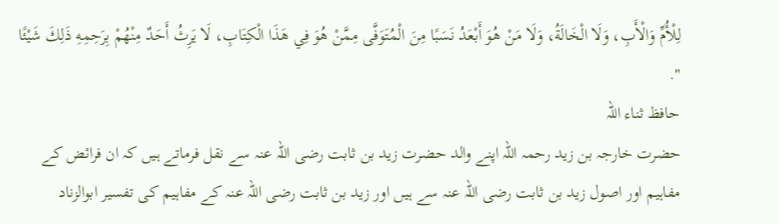لِلْأُمِّ وَالْأَبِ، وَلَا الْخَالَةُ، وَلَا مَنْ هُوَ أَبْعَدُ نَسَبًا مِنَ الْمُتَوَفَّى مِمَّنْ هُوَ فِي هَذَا الْكِتَابِ، لَا يَرِثُ أَحَدٌ مِنْهُمْ بِرَحِمِهِ ذَلِكَ شَيْئًا ".
حافظ ثناء اللہ
حضرت خارجہ بن زید رحمہ اللہ اپنے والد حضرت زید بن ثابت رضی اللہ عنہ سے نقل فرماتے ہیں کہ ان فرائض کے مفاہیم اور اصول زید بن ثابت رضی اللہ عنہ سے ہیں اور زید بن ثابت رضی اللہ عنہ کے مفاہیم کی تفسیر ابوالزناد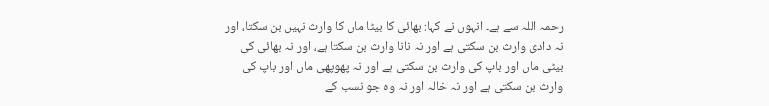رحمہ اللہ سے ہے۔ انہوں نے کہا: بھائی کا بیٹا ماں کا وارث نہیں بن سکتا، اور نہ دادی وارث بن سکتی ہے اور نہ نانا وارث بن سکتا ہے، اور نہ بھائی کی بیٹی ماں اور باپ کی وارث بن سکتی ہے اور نہ پھوپھی ماں اور باپ کی وارث بن سکتی ہے اور نہ خالہ اور نہ وہ جو نسب کے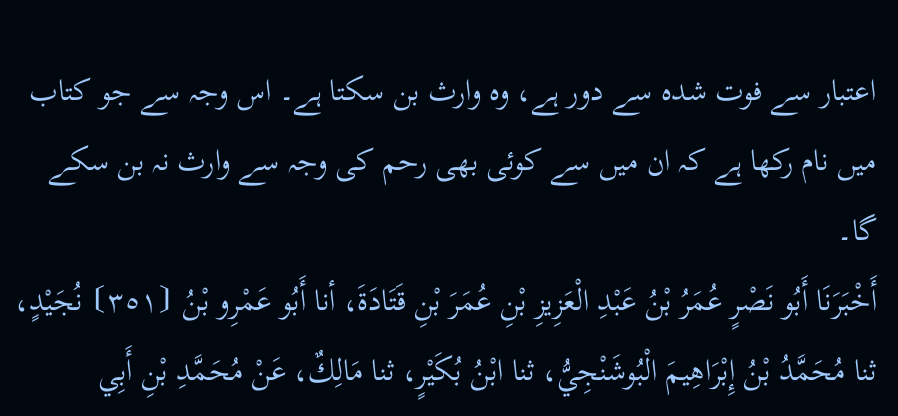اعتبار سے فوت شدہ سے دور ہے، وہ وارث بن سکتا ہے۔ اس وجہ سے جو کتاب میں نام رکھا ہے کہ ان میں سے کوئی بھی رحم کی وجہ سے وارث نہ بن سکے گا۔
أَخْبَرَنَا أَبُو نَصْرٍ عُمَرُ بْنُ عَبْدِ الْعَزِيزِ بْنِ عُمَرَ بْنِ قَتَادَةَ، أنا أَبُو عَمْرِو بْنُ ⦗٣٥١⦘ نُجَيْدٍ، ثنا مُحَمَّدُ بْنُ إِبْرَاهِيمَ الْبُوشَنْجِيُّ، ثنا ابْنُ بُكَيْرٍ، ثنا مَالِكٌ، عَنْ مُحَمَّدِ بْنِ أَبِي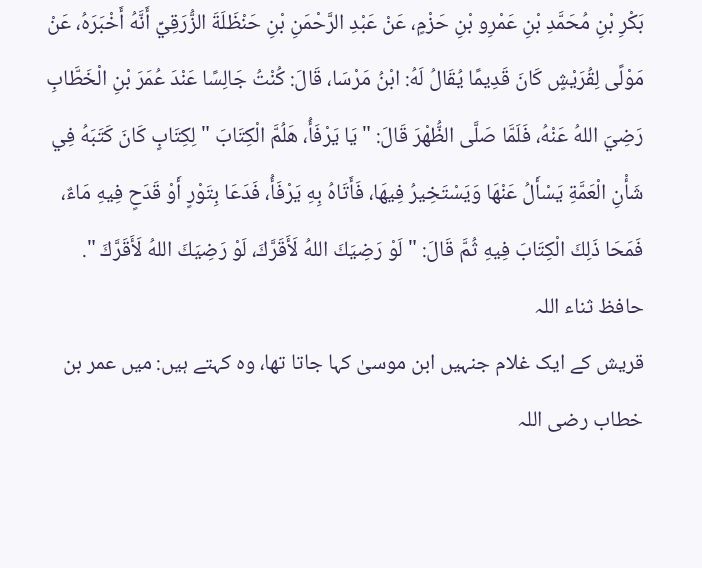بَكْرِ بْنِ مُحَمَّدِ بْنِ عَمْرِو بْنِ حَزْمٍ، عَنْ عَبْدِ الرَّحْمَنِ بْنِ حَنْظَلَةَ الزُّرَقِيِّ أَنَّهُ أَخْبَرَهُ، عَنْ مَوْلًى لِقُرَيْشٍ كَانَ قَدِيمًا يُقَالُ لَهُ: ابْنُ مَرْسَا، قَالَ: كُنْتُ جَالِسًا عَنْدَ عُمَرَ بْنِ الْخَطَّابِ رَضِيَ اللهُ عَنْهُ، فَلَمَّا صَلَّى الظُّهْرَ قَالَ: " يَا يَرْفَأُ، هَلُمَّ الْكِتَابَ " لِكِتَابٍ كَانَ كَتَبَهُ فِي شَأْنِ الْعَمَّةِ يَسْأَلُ عَنْهَا وَيَسْتَخِيرُ فِيهَا، فَأَتَاهُ بِهِ يَرْفَأُ، فَدَعَا بِتَوْرٍ أَوْ قَدَحٍ فِيهِ مَاءٌ، فَمَحَا ذَلِكَ الْكِتَابَ فِيهِ ثُمَّ قَالَ: " لَوْ رَضِيَكَ اللهُ لَأَقَرَّكَ، لَوْ رَضِيَكَ اللهُ لَأَقَرَّكَ ".
حافظ ثناء اللہ
قریش کے ایک غلام جنہیں ابن موسیٰ کہا جاتا تھا، وہ کہتے ہیں: میں عمر بن خطاب رضی اللہ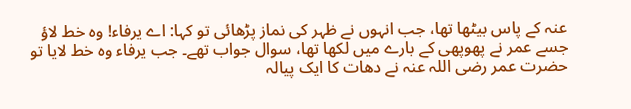عنہ کے پاس بیٹھا تھا، جب انہوں نے ظہر کی نماز پڑھائی تو کہا: اے یرفاء! وہ خط لاؤ جسے عمر نے پھوپھی کے بارے میں لکھا تھا، سوال جواب تھے۔ جب یرفاء وہ خط لایا تو حضرت عمر رضی اللہ عنہ نے دھات کا ایک پیالہ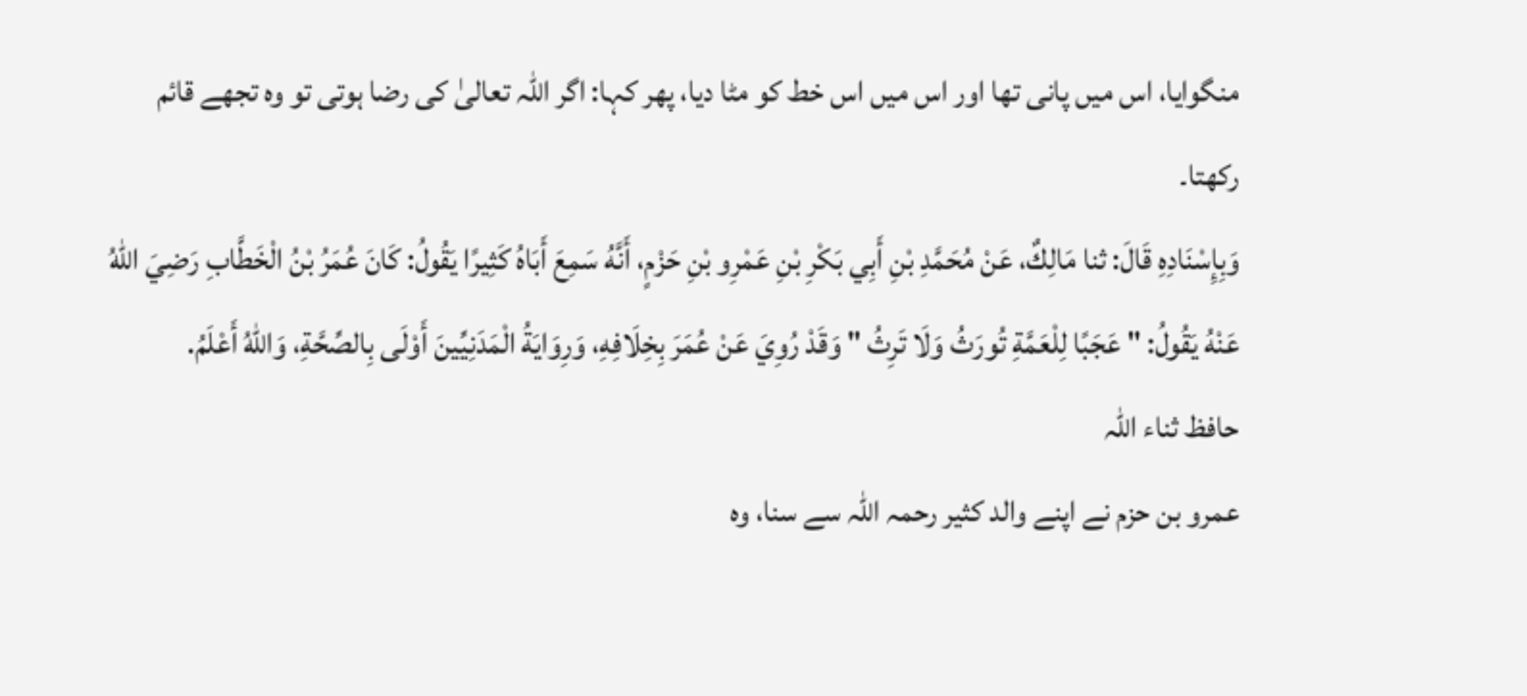منگوایا، اس میں پانی تھا اور اس میں اس خط کو مٹا دیا، پھر کہا: اگر اللہ تعالیٰ کی رضا ہوتی تو وہ تجھے قائم رکھتا۔
وَبِإِسْنَادِهِ قَالَ: ثنا مَالِكٌ، عَنْ مُحَمَّدِ بْنِ أَبِي بَكْرِ بْنِ عَمْرِو بْنِ حَزْمٍ، أَنَّهُ سَمِعَ أَبَاهُ كَثِيرًا يَقُولُ: كَانَ عُمَرُ بْنُ الْخَطَّابِ رَضِيَ اللهُ عَنْهُ يَقُولُ: " عَجَبًا لِلْعَمَّةِ تُورَثُ وَلَا تَرِثُ " وَقَدْ رُوِيَ عَنْ عُمَرَ بِخِلَافِهِ، وَرِوَايَةُ الْمَدَنِيِّينَ أَوْلَى بِالصِّحَّةِ، وَاللهُ أَعْلَمُ.
حافظ ثناء اللہ
عمرو بن حزم نے اپنے والد کثیر رحمہ اللہ سے سنا، وہ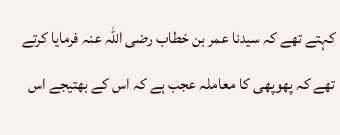کہتے تھے کہ سیدنا عمر بن خطاب رضی اللہ عنہ فرمایا کرتے تھے کہ پھوپھی کا معاملہ عجب ہے کہ اس کے بھتیجے اس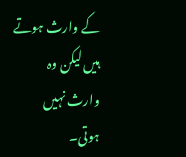کے وارث ہوتے ہیں لیکن وہ وارث نہیں ہوتی۔